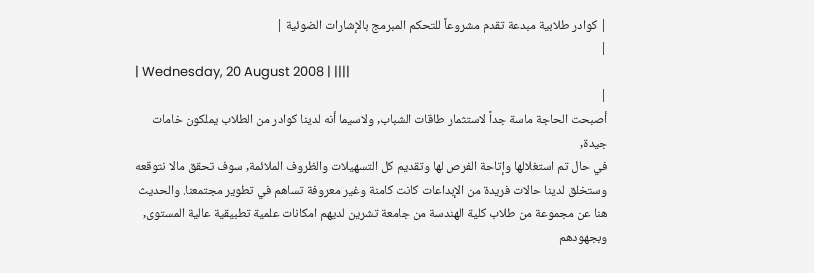| كوادر طلابية مبدعة تقدم مشروعاً للتحكم المبرمج بالإشارات الضوئية |
|
| Wednesday, 20 August 2008 | ||||
|
أصبحت الحاجة ماسة جداً لاستثمار طاقات الشباب, ولاسيما أنه لدينا كوادر من الطلاب يملكون خامات جيدة,
في حال تم استغلالها وإتاحة الفرص لها وتقديم كل التسهيلات والظروف الملائمة, سوف تحقق مالا نتوقعه وستخلق لدينا حالات فريدة من الإبداعات كانت كامنة وغير معروفة تساهم في تطوير مجتمعنا. والحديث هنا عن مجموعة من طلاب كلية الهندسة من جامعة تشرين لديهم امكانات علمية تطبيقية عالية المستوى, وبجهودهم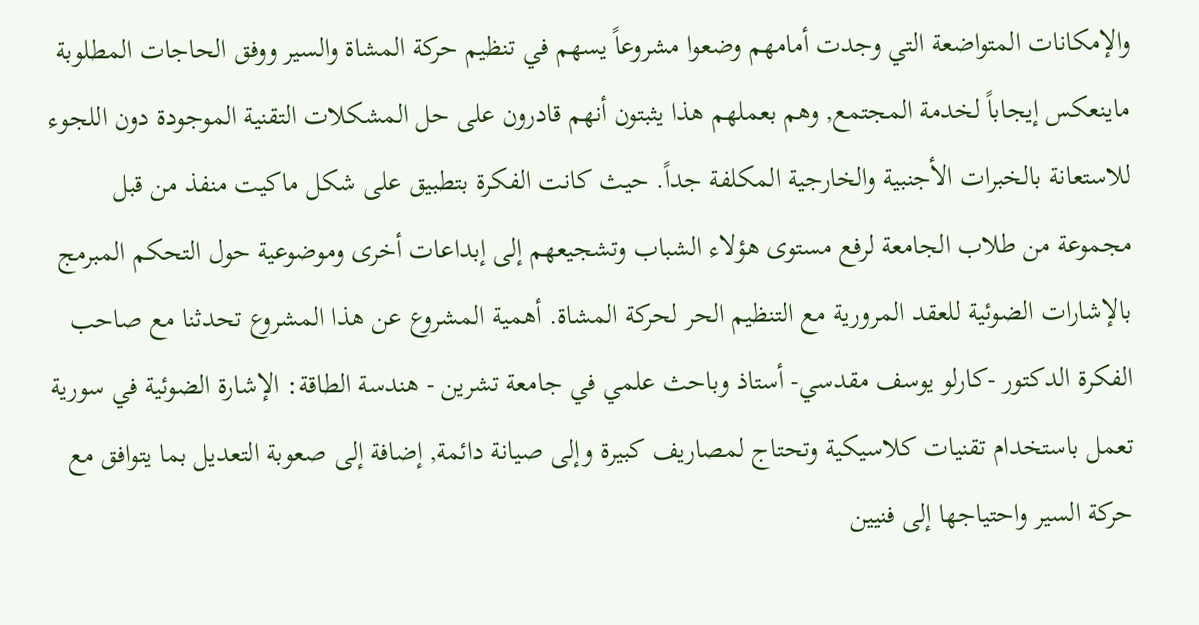والإمكانات المتواضعة التي وجدت أمامهم وضعوا مشروعاً يسهم في تنظيم حركة المشاة والسير ووفق الحاجات المطلوبة ماينعكس إيجاباً لخدمة المجتمع, وهم بعملهم هذا يثبتون أنهم قادرون على حل المشكلات التقنية الموجودة دون اللجوء للاستعانة بالخبرات الأجنبية والخارجية المكلفة جداً. حيث كانت الفكرة بتطبيق على شكل ماكيت منفذ من قبل مجموعة من طلاب الجامعة لرفع مستوى هؤلاء الشباب وتشجيعهم إلى إبداعات أخرى وموضوعية حول التحكم المبرمج بالإشارات الضوئية للعقد المرورية مع التنظيم الحر لحركة المشاة. أهمية المشروع عن هذا المشروع تحدثنا مع صاحب الفكرة الدكتور -كارلو يوسف مقدسي- أستاذ وباحث علمي في جامعة تشرين - هندسة الطاقة: الإشارة الضوئية في سورية تعمل باستخدام تقنيات كلاسيكية وتحتاج لمصاريف كبيرة وإلى صيانة دائمة, إضافة إلى صعوبة التعديل بما يتوافق مع حركة السير واحتياجها إلى فنيين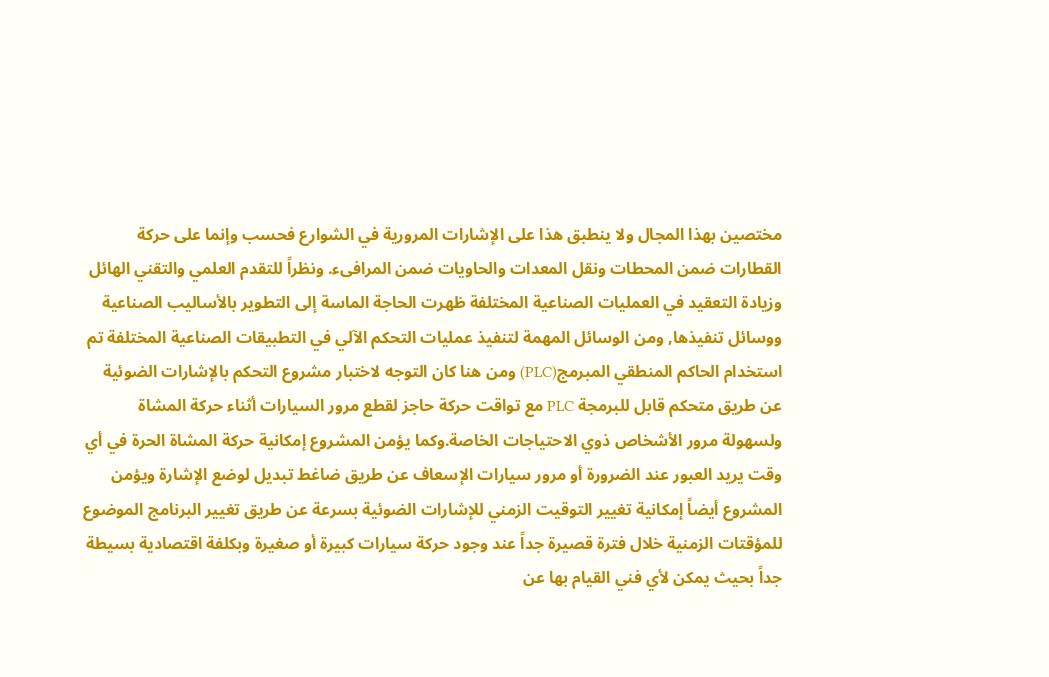مختصين بهذا المجال ولا ينطبق هذا على الإشارات المرورية في الشوارع فحسب وإنما على حركة القطارات ضمن المحطات ونقل المعدات والحاويات ضمن المرافىء. ونظراً للتقدم العلمي والتقني الهائل وزيادة التعقيد في العمليات الصناعية المختلفة ظهرت الحاجة الماسة إلى التطوير بالأساليب الصناعية ووسائل تنفيذها, ومن الوسائل المهمة لتنفيذ عمليات التحكم الآلي في التطبيقات الصناعية المختلفة تم استخدام الحاكم المنطقي المبرمج(PLC) ومن هنا كان التوجه لاختبار مشروع التحكم بالإشارات الضوئية عن طريق متحكم قابل للبرمجة PLC مع تواقت حركة حاجز لقطع مرور السيارات أثناء حركة المشاة ولسهولة مرور الأشخاص ذوي الاحتياجات الخاصة.وكما يؤمن المشروع إمكانية حركة المشاة الحرة في أي وقت يريد العبور عند الضرورة أو مرور سيارات الإسعاف عن طريق ضاغط تبديل لوضع الإشارة ويؤمن المشروع أيضاً إمكانية تغيير التوقيت الزمني للإشارات الضوئية بسرعة عن طريق تغيير البرنامج الموضوع للمؤقتات الزمنية خلال فترة قصيرة جداً عند وجود حركة سيارات كبيرة أو صغيرة وبكلفة اقتصادية بسيطة جداً بحيث يمكن لأي فني القيام بها عن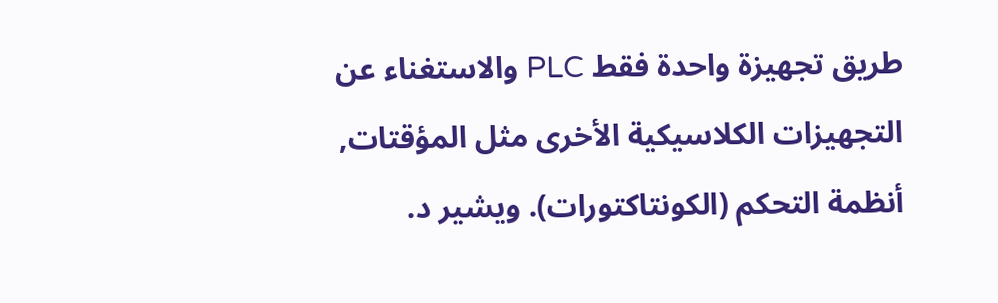طريق تجهيزة واحدة فقط PLC والاستغناء عن التجهيزات الكلاسيكية الأخرى مثل المؤقتات, أنظمة التحكم (الكونتاكتورات). ويشير د.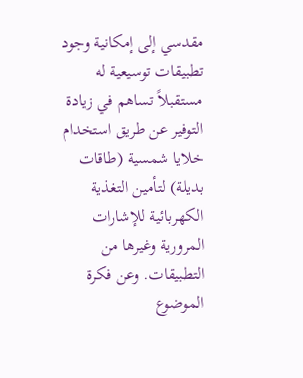مقدسي إلى إمكانية وجود تطبيقات توسيعية له مستقبلاً تساهم في زيادة التوفير عن طريق استخدام خلايا شمسية (طاقات بديلة) لتأمين التغذية الكهربائية للإشارات المرورية وغيرها من التطبيقات. وعن فكرة الموضوع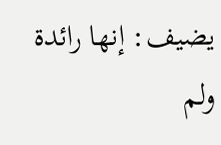يضيف: إنها رائدة ولم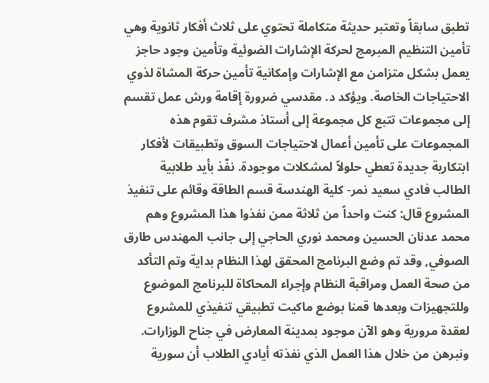تطبق سابقاً وتعتبر حديثة متكاملة تحتوي على ثلاث أفكار ثانوية وهي تأمين التنظيم المبرمج لحركة الإشارات الضوئية وتأمين وجود حاجز يعمل بشكل متزامن مع الإشارات وإمكانية تأمين حركة المشاة لذوي الاحتياجات الخاصة. ويؤكد د. مقدسي ضرورة إقامة ورش عمل تقسم إلى مجموعات تتبع كل مجموعة إلى أستاذ مشرف تقوم هذه المجموعات على تأمين أعمال لاحتياجات السوق وتطبيقات لأفكار ابتكارية جديدة تعطي حلولاً لمشكلات موجودة. نفّذ بأيد طلابية الطالب فادي سعيد نمر- كلية الهندسة قسم الطاقة وقائم على تنفيذ المشروع قال: كنت واحداً من ثلاثة ممن نفذوا هذا المشروع وهم محمد عدنان الحسين ومحمد نوري الحاجي إلى جانب المهندس طارق الصوفي, وقد تم وضع البرنامج المحقق لهذا النظام بداية وتم التأكد من صحة العمل ومراقبة النظام وإجراء المحاكاة للبرنامج الموضوع وللتجهيزات وبعدها قمنا بوضع ماكيت تطبيقي تنفيذي للمشروع لعقدة مرورية وهو الآن موجود بمدينة المعارض في جناح الوزارات. ونبرهن من خلال هذا العمل الذي نفذته أيادي الطلاب أن سورية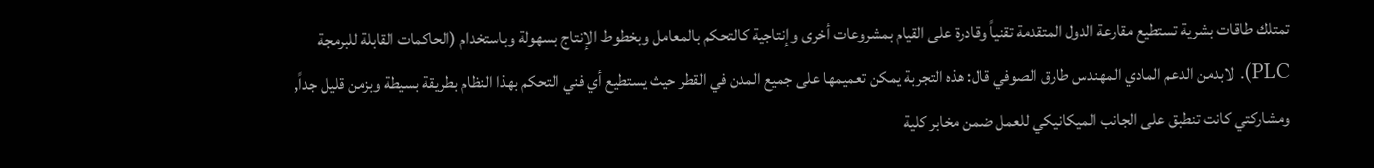تمتلك طاقات بشرية تستطيع مقارعة الدول المتقدمة تقنياً وقادرة على القيام بمشروعات أخرى وإنتاجية كالتحكم بالمعامل وبخطوط الإنتاج بسهولة وباستخدام (الحاكمات القابلة للبرمجة PLC). لابدمن الدعم المادي المهندس طارق الصوفي قال: هذه التجربة يمكن تعميمها على جميع المدن في القطر حيث يستطيع أي فني التحكم بهذا النظام بطريقة بسيطة وبزمن قليل جداً, ومشاركتي كانت تنطبق على الجانب الميكانيكي للعمل ضمن مخابر كلية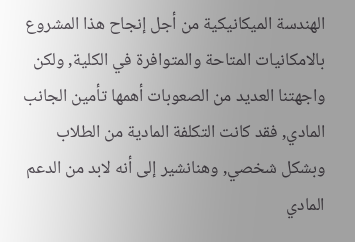الهندسة الميكانيكية من أجل إنجاح هذا المشروع بالامكانيات المتاحة والمتوافرة في الكلية, ولكن واجهتنا العديد من الصعوبات أهمها تأمين الجانب المادي, فقد كانت التكلفة المادية من الطلاب وبشكل شخصي, وهنانشير إلى أنه لابد من الدعم المادي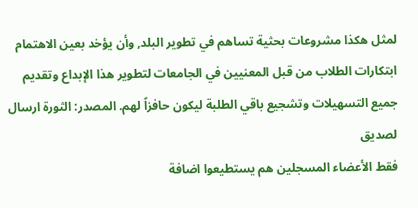لمثل هكذا مشروعات بحثية تساهم في تطوير البلد, وأن يؤخد بعين الاهتمام ابتكارات الطلاب من قبل المعنيين في الجامعات لتطوير هذا الإبداع وتقديم جميع التسهيلات وتشجيع باقي الطلبة ليكون حافزاً لهم. المصدر: الثورة ارسال لصديق
فقط الأعضاء المسجلين هم يستطيعوا اضافة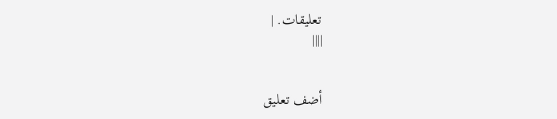تعليقات. |
||||


أضف تعليق